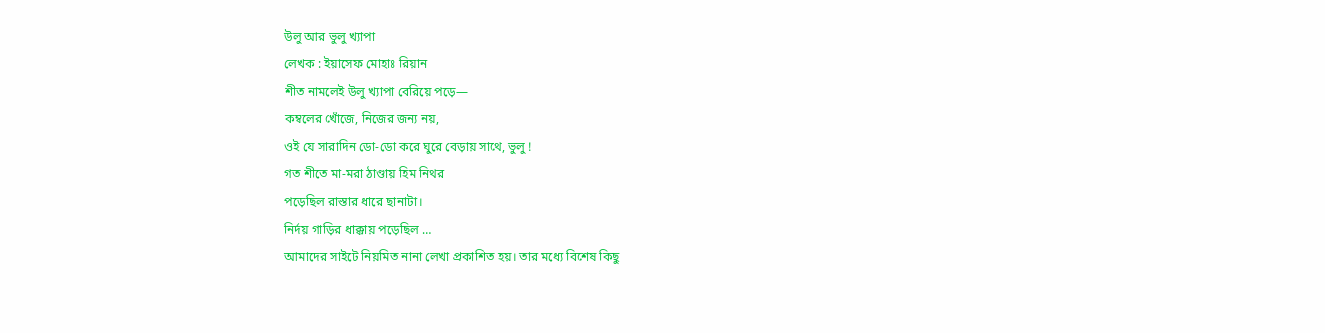উলু আর ভুলু খ্যাপা
লেখক : ইয়াসেফ মোহাঃ রিয়ান
শীত নামলেই উলু খ্যাপা বেরিয়ে পড়ে—
কম্বলের খোঁজে, নিজের জন্য নয়,
ওই যে সারাদিন ডো-ডো করে ঘুরে বেড়ায় সাথে, ভুলু !
গত শীতে মা-মরা ঠাণ্ডায় হিম নিথর
পড়েছিল রাস্তার ধারে ছানাটা।
নির্দয় গাড়ির ধাক্কায় পড়েছিল …
আমাদের সাইটে নিয়মিত নানা লেখা প্রকাশিত হয়। তার মধ্যে বিশেষ কিছু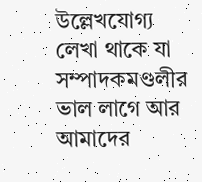উল্লেখযোগ্য লেখা থাকে যা সম্পাদকমণ্ডলীর ভাল লাগে আর আমাদের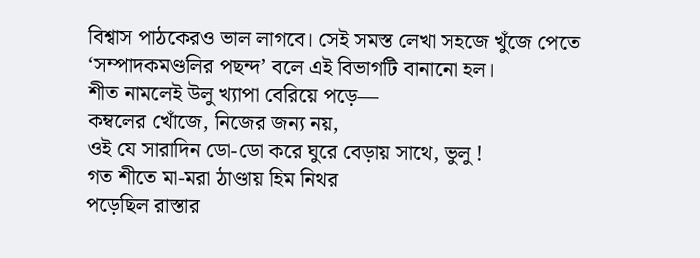বিশ্বাস পাঠকেরও ভাল লাগবে। সেই সমস্ত লেখা সহজে খুঁজে পেতে ‘সম্পাদকমণ্ডলির পছন্দ’ বলে এই বিভাগটি বানানো হল।
শীত নামলেই উলু খ্যাপা বেরিয়ে পড়ে—
কম্বলের খোঁজে, নিজের জন্য নয়,
ওই যে সারাদিন ডো-ডো করে ঘুরে বেড়ায় সাথে, ভুলু !
গত শীতে মা-মরা ঠাণ্ডায় হিম নিথর
পড়েছিল রাস্তার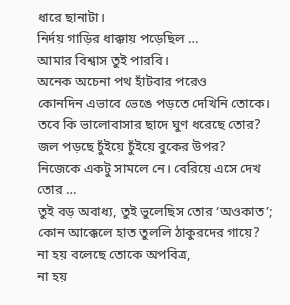ধারে ছানাটা।
নির্দয় গাড়ির ধাক্কায় পড়েছিল …
আমার বিশ্বাস তুই পারবি।
অনেক অচেনা পথ হাঁটবার পরেও
কোনদিন এভাবে ভেঙে পড়তে দেখিনি তোকে।
তবে কি ভালোবাসার ছাদে ঘুণ ধরেছে তোর?
জল পড়ছে চুঁইয়ে চুঁইয়ে বুকের উপর?
নিজেকে একটু সামলে নে। বেরিয়ে এসে দেখ
তোর …
তুই বড় অবাধ্য, তুই ভুলেছিস তোর ‘অওকাত’;
কোন আক্কেলে হাত তুললি ঠাকুরদের গায়ে?
না হয় বলেছে তোকে অপবিত্র,
না হয়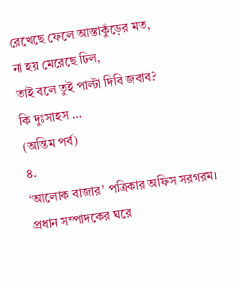রেখেছে ফেলে আস্তাকুঁড়ের মত,
না হয় মেরেছে ঢিল,
তাই বলে তুই পাল্টা দিবি জবাব?
কি দুঃসাহস …
(অন্তিম পর্ব)
৪.
‘আলোক বাজার’ পত্রিকার অফিস সরগরম। প্রধান সম্পাদকের ঘরে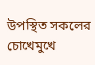উপস্থিত সকলের চোখেমুখে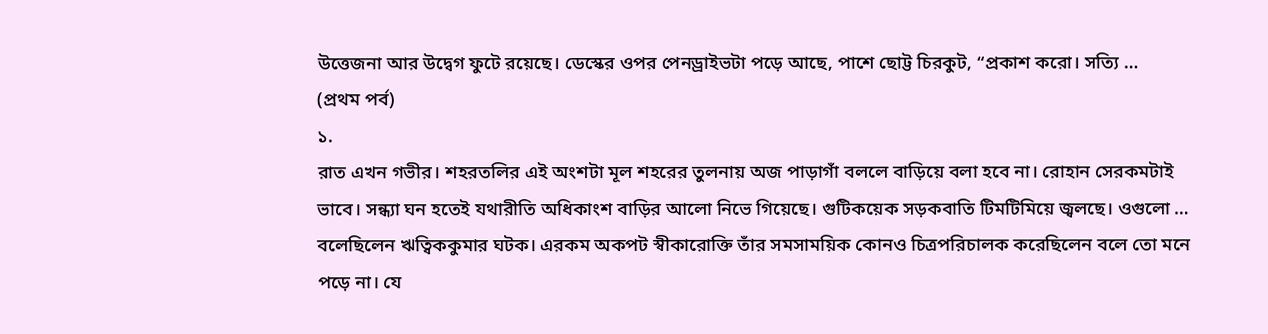উত্তেজনা আর উদ্বেগ ফুটে রয়েছে। ডেস্কের ওপর পেনড্রাইভটা পড়ে আছে, পাশে ছোট্ট চিরকুট, “প্রকাশ করো। সত্যি …
(প্রথম পর্ব)
১.
রাত এখন গভীর। শহরতলির এই অংশটা মূল শহরের তুলনায় অজ পাড়াগাঁ বললে বাড়িয়ে বলা হবে না। রোহান সেরকমটাই ভাবে। সন্ধ্যা ঘন হতেই যথারীতি অধিকাংশ বাড়ির আলো নিভে গিয়েছে। গুটিকয়েক সড়কবাতি টিমটিমিয়ে জ্বলছে। ওগুলো …
বলেছিলেন ঋত্বিককুমার ঘটক। এরকম অকপট স্বীকারোক্তি তাঁর সমসাময়িক কোনও চিত্রপরিচালক করেছিলেন বলে তো মনে পড়ে না। যে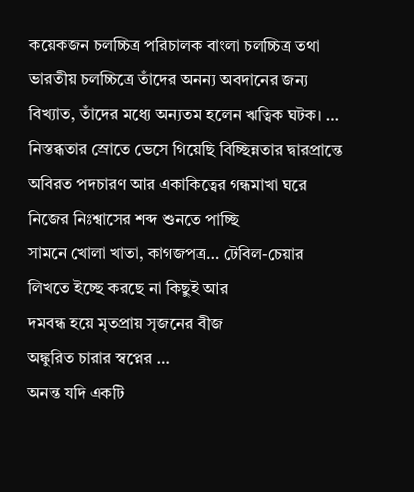কয়েকজন চলচ্চিত্র পরিচালক বাংলা চলচ্চিত্র তথা ভারতীয় চলচ্চিত্রে তাঁদের অনন্য অবদানের জন্য বিখ্যাত, তাঁদের মধ্যে অন্যতম হলেন ঋত্বিক ঘটক। …
নিস্তব্ধতার স্রোতে ভেসে গিয়েছি বিচ্ছিন্নতার দ্বারপ্রান্তে
অবিরত পদচারণ আর একাকিত্বের গন্ধমাখা ঘরে
নিজের নিঃশ্বাসের শব্দ শুনতে পাচ্ছি
সামনে খোলা খাতা, কাগজপত্র… টেবিল-চেয়ার
লিখতে ইচ্ছে করছে না কিছুই আর
দমবন্ধ হয়ে মৃতপ্রায় সৃজনের বীজ
অঙ্কুরিত চারার স্বপ্নের …
অনন্ত যদি একটি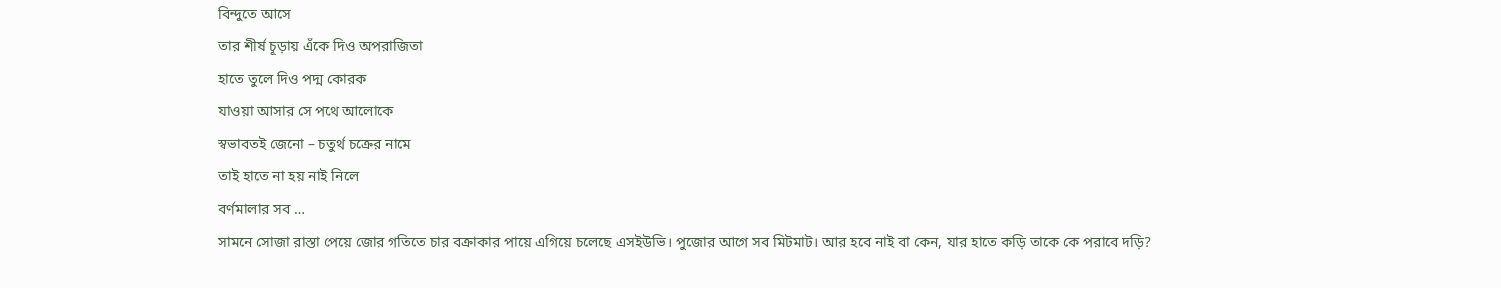বিন্দুতে আসে
তার শীর্ষ চূড়ায় এঁকে দিও অপরাজিতা
হাতে তুলে দিও পদ্ম কোরক
যাওয়া আসার সে পথে আলোকে
স্বভাবতই জেনো – চতুর্থ চক্রের নামে
তাই হাতে না হয় নাই নিলে
বর্ণমালার সব …
সামনে সোজা রাস্তা পেয়ে জোর গতিতে চার বক্রাকার পায়ে এগিয়ে চলেছে এসইউভি। পুজোর আগে সব মিটমাট। আর হবে নাই বা কেন, যার হাতে কড়ি তাকে কে পরাবে দড়ি?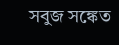সবুজ সঙ্কেত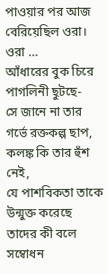পাওয়ার পর আজ বেরিয়েছিল ওরা। ওরা …
আঁধারের বুক চিরে
পাগলিনী ছুটছে-
সে জানে না তার গর্ভে রক্তকল্প ছাপ,
কলঙ্ক কি তার হুঁশ নেই,
যে পাশবিকতা তাকে উন্মুক্ত করেছে তাদের কী বলে সম্বোধন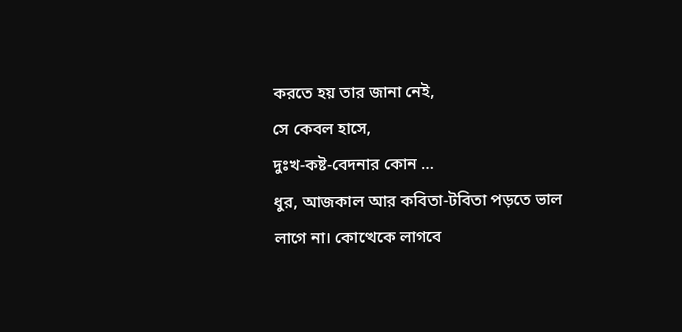করতে হয় তার জানা নেই,
সে কেবল হাসে,
দুঃখ-কষ্ট-বেদনার কোন …
ধুর, আজকাল আর কবিতা-টবিতা পড়তে ভাল লাগে না। কোত্থেকে লাগবে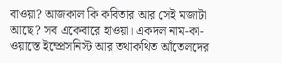বাওয়া? আজকাল কি কবিতার আর সেই মজাটা আছে? সব একেবারে হাওয়া। একদল নাম-কা-ওয়াস্তে ইম্প্রেসনিস্ট আর তথাকথিত আঁতেলদের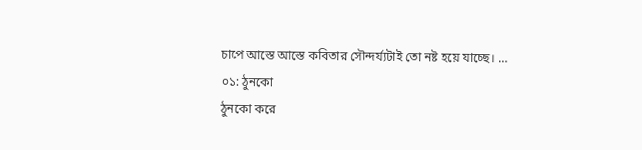চাপে আস্তে আস্তে কবিতার সৌন্দর্য্যটাই তো নষ্ট হয়ে যাচ্ছে। …
০১: ঠুনকো
ঠুনকো করে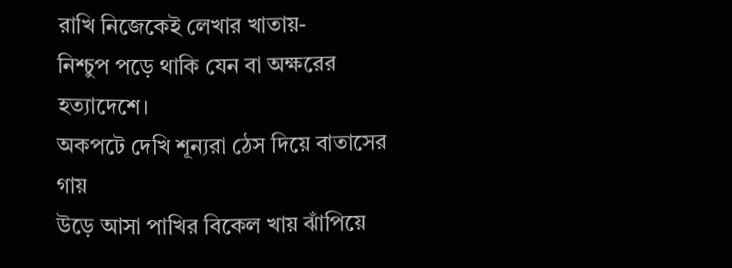রাখি নিজেকেই লেখার খাতায়-
নিশ্চুপ পড়ে থাকি যেন বা অক্ষরের হত্যাদেশে।
অকপটে দেখি শূন্যরা ঠেস দিয়ে বাতাসের গায়
উড়ে আসা পাখির বিকেল খায় ঝাঁপিয়ে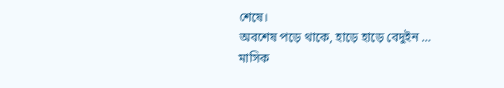শেষে।
অবশেষ পড়ে থাকে, হাড়ে হাড়ে বেদুইন …
মাসিক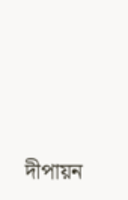দীপায়ন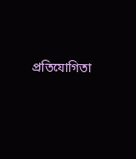প্রতিযোগিতা